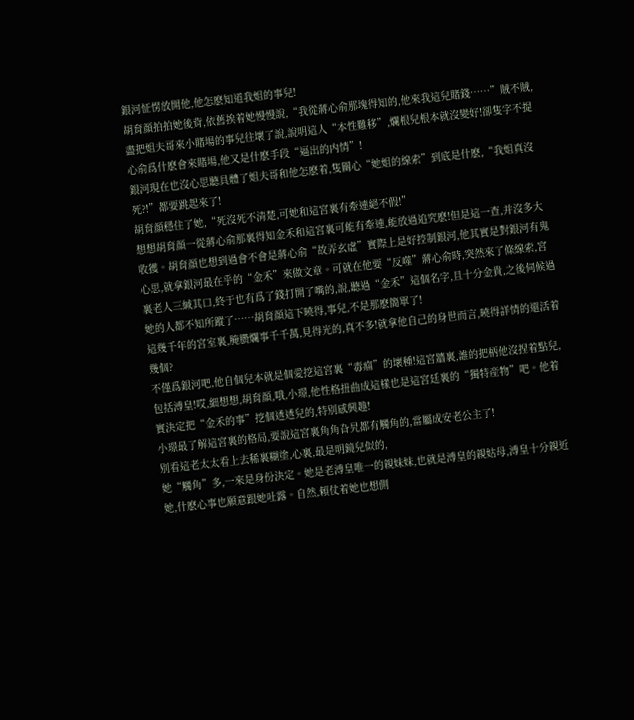銀河怔愣放開他,他怎麽知道我姐的事兒!
胡育顔拍拍她後背,依舊挨着她慢慢說,“我從蔣心俞那塊得知的,他來我這兒賭錢……”賊不賊,盡把姐夫哥來小賭場的事兒往壞了說,說明這人“本性難移”,爛根兒根本就沒變好!卻隻字不提心俞爲什麽會來賭場,他又是什麽手段“逼出的内情”!
銀河現在也沒心思聽具體了姐夫哥和他怎麽着,隻關心“她姐的線索”到底是什麽,“我姐真沒死?!”都要跳起來了!
胡育顔穩住了她,“死沒死不清楚,可她和這宮裏有牽連絕不假!”
想想胡育顔一從蔣心俞那裏得知金禾和這宮裏可能有牽連,能放過追究麽!但是這一查,并沒多大收獲。胡育顔也想到過會不會是蔣心俞“故弄玄虛”實際上是好控制銀河,他其實是對銀河有鬼心思,就拿銀河最在乎的“金禾”來做文章。可就在他要“反噬”蔣心俞時,突然來了條線索,宮裏老人三緘其口,終于也有爲了錢打開了嘴的,說,聽過“金禾”這個名字,且十分金貴,之後伺候過她的人都不知所蹤了……胡育顔這下曉得,事兒,不是那麽簡單了!
這幾千年的宮室裏,腌臜爛事千千萬,見得光的,真不多!就拿他自己的身世而言,曉得詳情的還活着幾個?
不僅爲銀河吧,他自個兒本就是個愛挖這宮裏“毒瘤”的壞種!這宮牆裏,誰的把柄他沒捏着點兒,包括溥皇!哎,細想想,胡育顔,哦,小璟,他性格扭曲成這樣也是這宮廷裏的“獨特産物”吧。他着實決定把“金禾的事”挖個透透兒的,特别感興趣!
小璟最了解這宮裏的格局,要說這宮裏角角旮旯都有觸角的,當屬成安老公主了!
别看這老太太看上去稀裏糊塗,心裏,最是明鏡兒似的,
她“觸角”多,一來是身份決定。她是老溥皇唯一的親妹妹,也就是溥皇的親姑母,溥皇十分親近她,什麽心事也願意跟她吐露。自然,賴仗着她也想側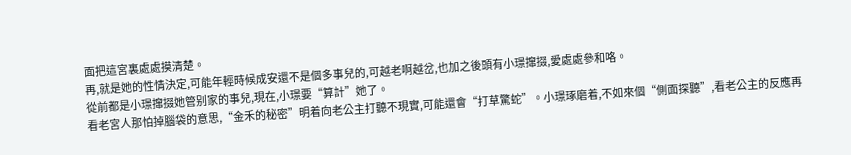面把這宮裏處處摸清楚。
再,就是她的性情決定,可能年輕時候成安還不是個多事兒的,可越老啊越岔,也加之後頭有小璟撺掇,愛處處參和咯。
從前都是小璟撺掇她管别家的事兒,現在,小璟要“算計”她了。
看老宮人那怕掉腦袋的意思,“金禾的秘密”明着向老公主打聽不現實,可能還會“打草驚蛇”。小璟琢磨着,不如來個“側面探聽”,看老公主的反應再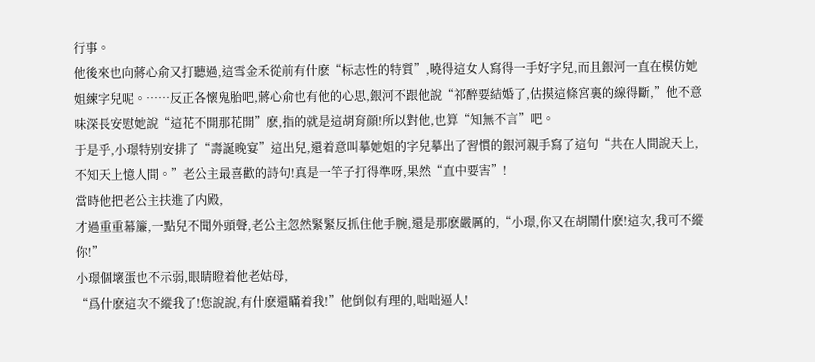行事。
他後來也向蔣心俞又打聽過,這雪金禾從前有什麽“标志性的特質”,曉得這女人寫得一手好字兒,而且銀河一直在模仿她姐練字兒呢。……反正各懷鬼胎吧,蔣心俞也有他的心思,銀河不跟他說“祁醉要結婚了,估摸這條宮裏的線得斷,”他不意味深長安慰她說“這花不開那花開”麽,指的就是這胡育顔!所以對他,也算“知無不言”吧。
于是乎,小璟特别安排了“壽誕晚宴”這出兒,還着意叫摹她姐的字兒摹出了習慣的銀河親手寫了這句“共在人間說天上,不知天上憶人間。”老公主最喜歡的詩句!真是一竿子打得準呀,果然“直中要害”!
當時他把老公主扶進了内殿,
才過重重幕簾,一點兒不聞外頭聲,老公主忽然緊緊反抓住他手腕,還是那麽嚴厲的,“小璟,你又在胡鬧什麽!這次,我可不縱你!”
小璟個壞蛋也不示弱,眼睛瞪着他老姑母,
“爲什麽這次不縱我了!您說說,有什麽還瞞着我!”他倒似有理的,咄咄逼人!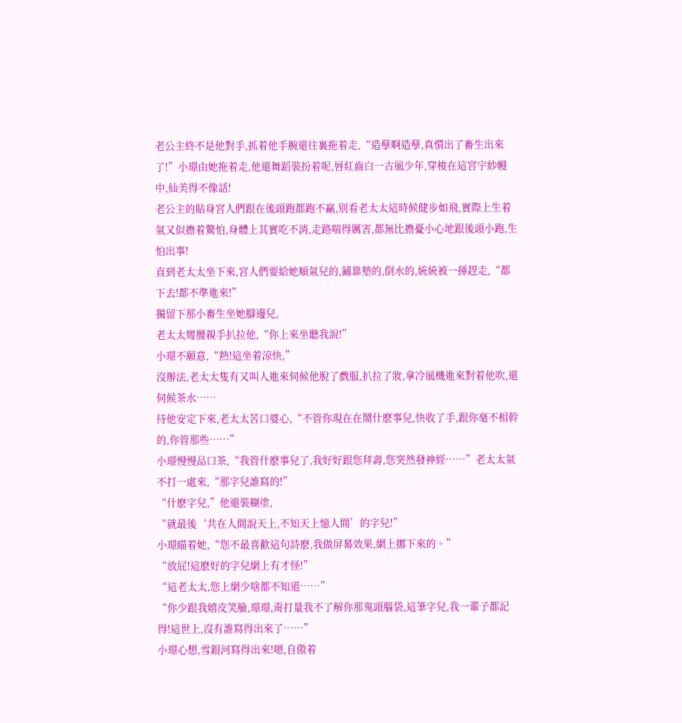老公主終不是他對手,抓着他手腕還往裏拖着走,“造孽啊造孽,真慣出了畜生出來了!”小璟由她拖着走,他還舞蹈裝扮着呢,唇紅齒白一古風少年,穿梭在這宮宇紗幔中,仙美得不像話!
老公主的貼身宮人們跟在後頭跑都跑不赢,别看老太太這時候健步如飛,實際上生着氣又似擔着驚怕,身體上其實吃不消,走路喘得厲害,都無比擔憂小心地跟後頭小跑,生怕出事!
直到老太太坐下來,宮人們要給她順氣兒的,鋪靠墊的,倒水的,統統被一揮趕走,“都下去!都不準進來!”
獨留下那小畜生坐她腳邊兒,
老太太彎腰親手扒拉他,“你上來坐聽我說!”
小璟不願意,“熱!這坐着涼快,”
沒辦法,老太太隻有又叫人進來伺候他脫了戲服,扒拉了妝,拿冷風機進來對着他吹,還伺候茶水……
待他安定下來,老太太苦口婆心,“不管你現在在鬧什麽事兒,快收了手,跟你毫不相幹的,你管那些……”
小璟慢慢品口茶,“我管什麽事兒了,我好好跟您拜壽,您突然發神經……”老太太氣不打一處來,“那字兒誰寫的!”
“什麽字兒,”他還裝糊塗,
“就最後‘共在人間說天上,不知天上憶人間’的字兒!”
小璟瞄着她,“您不最喜歡這句詩麽,我做屏幕效果,網上挪下來的。”
“放屁!這麽好的字兒網上有才怪!”
“這老太太,您上網少啥都不知道……”
“你少跟我嬉皮笑臉,璟璟,甭打量我不了解你那鬼頭腦袋,這筆字兒,我一輩子都記得!這世上,沒有誰寫得出來了……”
小璟心想,雪銀河寫得出來!嗯,自傲着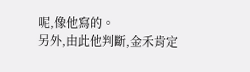呢,像他寫的。
另外,由此他判斷,金禾肯定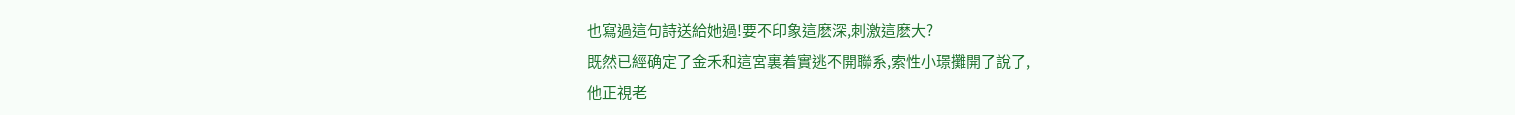也寫過這句詩送給她過!要不印象這麽深,刺激這麽大?
既然已經确定了金禾和這宮裏着實逃不開聯系,索性小璟攤開了說了,
他正視老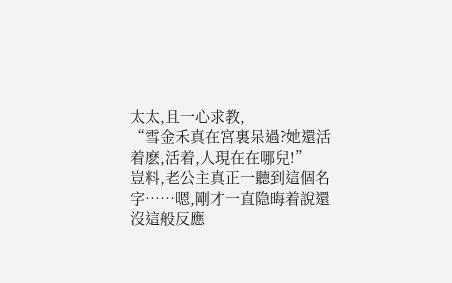太太,且一心求教,
“雪金禾真在宮裏呆過?她還活着麽,活着,人現在在哪兒!”
豈料,老公主真正一聽到這個名字……嗯,剛才一直隐晦着說還沒這般反應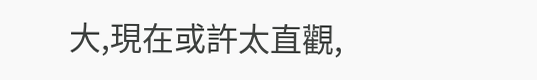大,現在或許太直觀,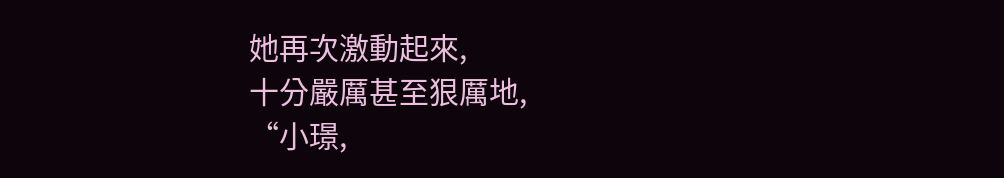她再次激動起來,
十分嚴厲甚至狠厲地,
“小璟,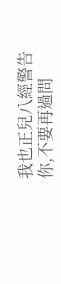我也正兒八經警告你,不要再過問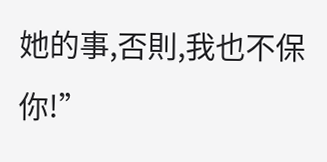她的事,否則,我也不保你!”